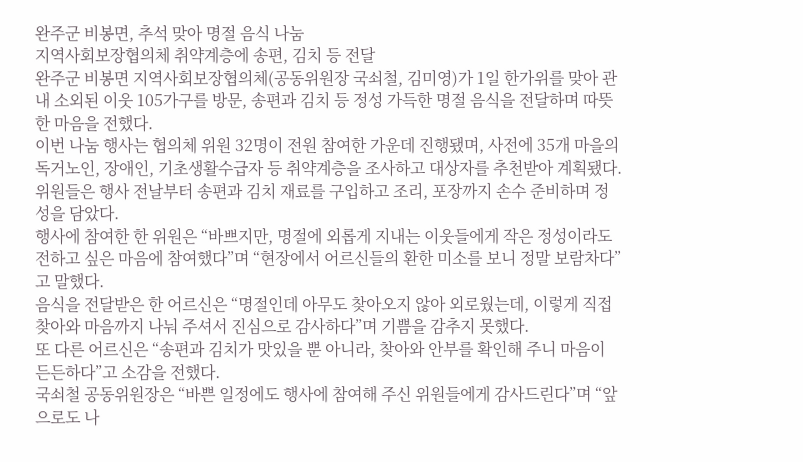완주군 비봉면, 추석 맞아 명절 음식 나눔
지역사회보장협의체 취약계층에 송편, 김치 등 전달
완주군 비봉면 지역사회보장협의체(공동위원장 국쇠철, 김미영)가 1일 한가위를 맞아 관내 소외된 이웃 105가구를 방문, 송편과 김치 등 정성 가득한 명절 음식을 전달하며 따뜻한 마음을 전했다.
이번 나눔 행사는 협의체 위원 32명이 전원 참여한 가운데 진행됐며, 사전에 35개 마을의 독거노인, 장애인, 기초생활수급자 등 취약계층을 조사하고 대상자를 추천받아 계획됐다.
위원들은 행사 전날부터 송편과 김치 재료를 구입하고 조리, 포장까지 손수 준비하며 정성을 담았다.
행사에 참여한 한 위원은 “바쁘지만, 명절에 외롭게 지내는 이웃들에게 작은 정성이라도 전하고 싶은 마음에 참여했다”며 “현장에서 어르신들의 환한 미소를 보니 정말 보람차다”고 말했다.
음식을 전달받은 한 어르신은 “명절인데 아무도 찾아오지 않아 외로웠는데, 이렇게 직접 찾아와 마음까지 나눠 주셔서 진심으로 감사하다”며 기쁨을 감추지 못했다.
또 다른 어르신은 “송편과 김치가 맛있을 뿐 아니라, 찾아와 안부를 확인해 주니 마음이 든든하다”고 소감을 전했다.
국쇠철 공동위원장은 “바쁜 일정에도 행사에 참여해 주신 위원들에게 감사드린다”며 “앞으로도 나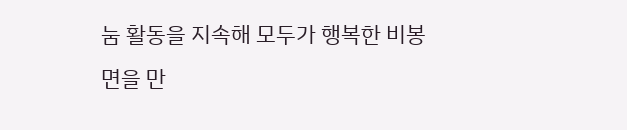눔 활동을 지속해 모두가 행복한 비봉면을 만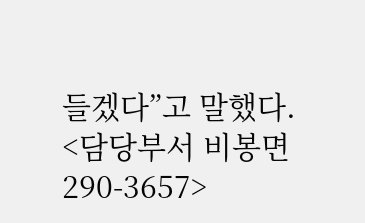들겠다”고 말했다.
<담당부서 비봉면 290-3657>